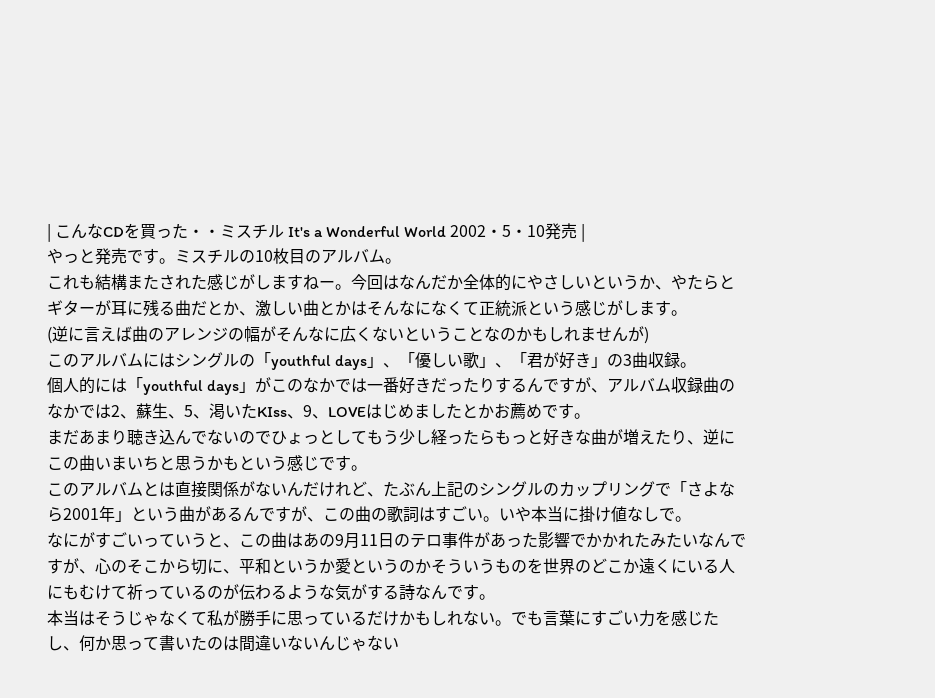| こんなCDを買った・・ミスチル It's a Wonderful World 2002・5・10発売 |
やっと発売です。ミスチルの10枚目のアルバム。
これも結構またされた感じがしますねー。今回はなんだか全体的にやさしいというか、やたらとギターが耳に残る曲だとか、激しい曲とかはそんなになくて正統派という感じがします。
(逆に言えば曲のアレンジの幅がそんなに広くないということなのかもしれませんが)
このアルバムにはシングルの「youthful days」、「優しい歌」、「君が好き」の3曲収録。
個人的には「youthful days」がこのなかでは一番好きだったりするんですが、アルバム収録曲のなかでは2、蘇生、5、渇いたKIss、9、LOVEはじめましたとかお薦めです。
まだあまり聴き込んでないのでひょっとしてもう少し経ったらもっと好きな曲が増えたり、逆にこの曲いまいちと思うかもという感じです。
このアルバムとは直接関係がないんだけれど、たぶん上記のシングルのカップリングで「さよなら2001年」という曲があるんですが、この曲の歌詞はすごい。いや本当に掛け値なしで。
なにがすごいっていうと、この曲はあの9月11日のテロ事件があった影響でかかれたみたいなんですが、心のそこから切に、平和というか愛というのかそういうものを世界のどこか遠くにいる人にもむけて祈っているのが伝わるような気がする詩なんです。
本当はそうじゃなくて私が勝手に思っているだけかもしれない。でも言葉にすごい力を感じたし、何か思って書いたのは間違いないんじゃない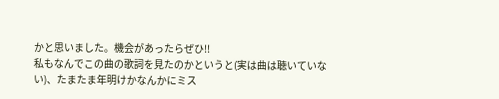かと思いました。機会があったらぜひ!!
私もなんでこの曲の歌詞を見たのかというと(実は曲は聴いていない)、たまたま年明けかなんかにミス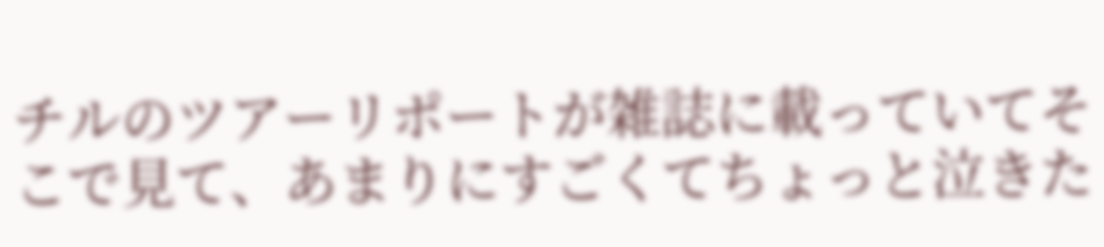チルのツアーリポートが雑誌に載っていてそこで見て、あまりにすごくてちょっと泣きた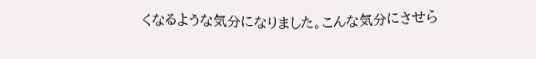くなるような気分になりました。こんな気分にさせら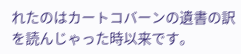れたのはカートコバーンの遺書の訳を読んじゃった時以来です。